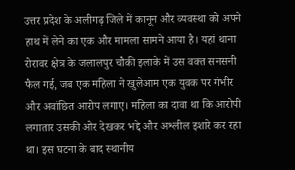उत्तर प्रदेश के अलीगढ़ जिले में कानून और व्यवस्था को अपने हाथ में लेने का एक और मामला सामने आया है। यहां थाना रोरावर क्षेत्र के जलालपुर चौकी इलाके में उस वक्त सनसनी फैल गई, जब एक महिला ने खुलेआम एक युवक पर गंभीर और अवांछित आरोप लगाए। महिला का दावा था कि आरोपी लगातार उसकी ओर देखकर भद्दे और अश्लील इशारे कर रहा था। इस घटना के बाद स्थानीय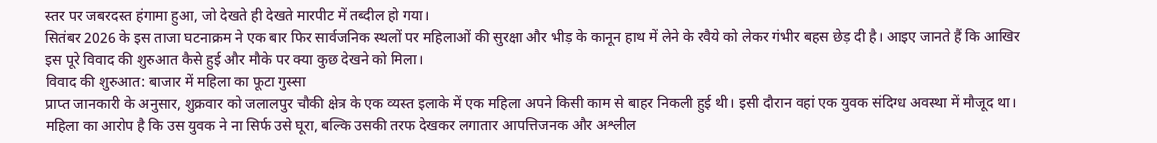स्तर पर जबरदस्त हंगामा हुआ, जो देखते ही देखते मारपीट में तब्दील हो गया।
सितंबर 2026 के इस ताजा घटनाक्रम ने एक बार फिर सार्वजनिक स्थलों पर महिलाओं की सुरक्षा और भीड़ के कानून हाथ में लेने के रवैये को लेकर गंभीर बहस छेड़ दी है। आइए जानते हैं कि आखिर इस पूरे विवाद की शुरुआत कैसे हुई और मौके पर क्या कुछ देखने को मिला।
विवाद की शुरुआत: बाजार में महिला का फूटा गुस्सा
प्राप्त जानकारी के अनुसार, शुक्रवार को जलालपुर चौकी क्षेत्र के एक व्यस्त इलाके में एक महिला अपने किसी काम से बाहर निकली हुई थी। इसी दौरान वहां एक युवक संदिग्ध अवस्था में मौजूद था। महिला का आरोप है कि उस युवक ने ना सिर्फ उसे घूरा, बल्कि उसकी तरफ देखकर लगातार आपत्तिजनक और अश्लील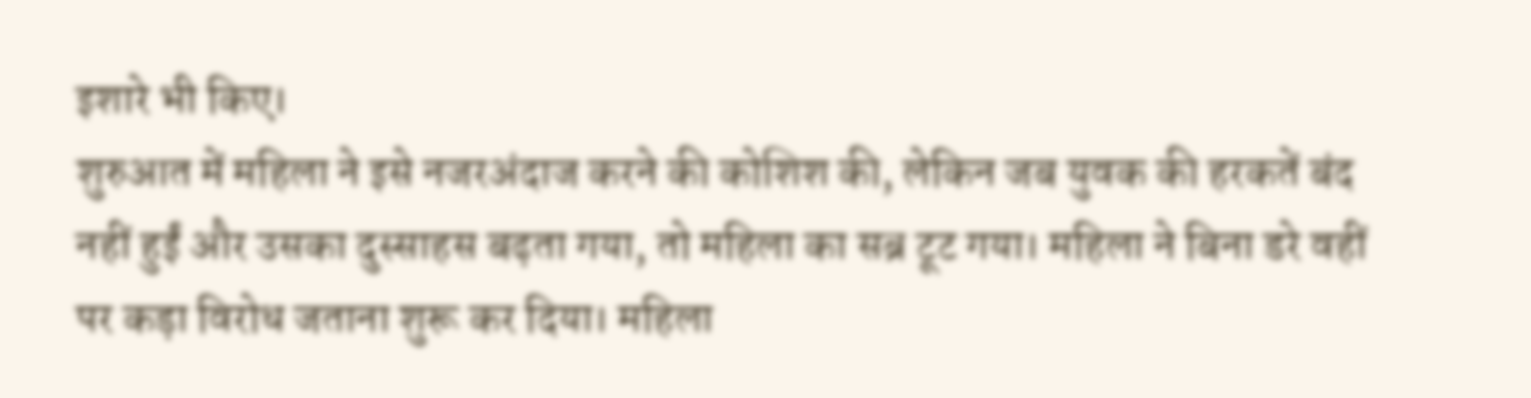इशारे भी किए।
शुरुआत में महिला ने इसे नजरअंदाज करने की कोशिश की, लेकिन जब युवक की हरकतें बंद नहीं हुईं और उसका दुस्साहस बढ़ता गया, तो महिला का सब्र टूट गया। महिला ने बिना डरे वहीं पर कड़ा विरोध जताना शुरू कर दिया। महिला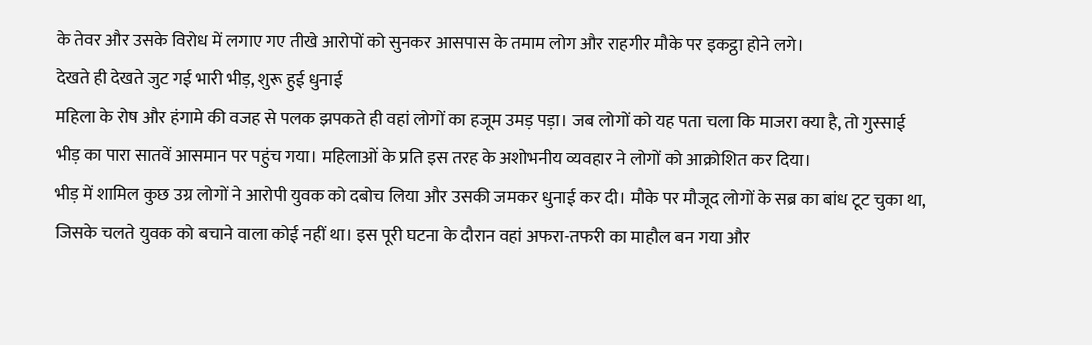के तेवर और उसके विरोध में लगाए गए तीखे आरोपों को सुनकर आसपास के तमाम लोग और राहगीर मौके पर इकट्ठा होने लगे।
देखते ही देखते जुट गई भारी भीड़, शुरू हुई धुनाई
महिला के रोष और हंगामे की वजह से पलक झपकते ही वहां लोगों का हजूम उमड़ पड़ा। जब लोगों को यह पता चला कि माजरा क्या है, तो गुस्साई भीड़ का पारा सातवें आसमान पर पहुंच गया। महिलाओं के प्रति इस तरह के अशोभनीय व्यवहार ने लोगों को आक्रोशित कर दिया।
भीड़ में शामिल कुछ उग्र लोगों ने आरोपी युवक को दबोच लिया और उसकी जमकर धुनाई कर दी। मौके पर मौजूद लोगों के सब्र का बांध टूट चुका था, जिसके चलते युवक को बचाने वाला कोई नहीं था। इस पूरी घटना के दौरान वहां अफरा-तफरी का माहौल बन गया और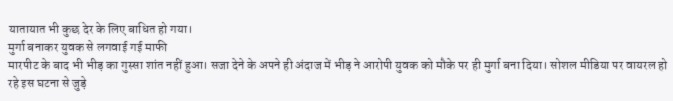यातायात भी कुछ देर के लिए बाधित हो गया।
मुर्गा बनाकर युवक से लगवाई गई माफी
मारपीट के बाद भी भीड़ का गुस्सा शांत नहीं हुआ। सजा देने के अपने ही अंदाज में भीड़ ने आरोपी युवक को मौके पर ही मुर्गा बना दिया। सोशल मीडिया पर वायरल हो रहे इस घटना से जुड़े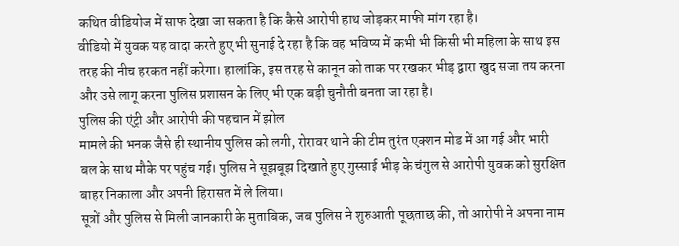कथित वीडियोज में साफ देखा जा सकता है कि कैसे आरोपी हाथ जोड़कर माफी मांग रहा है।
वीडियो में युवक यह वादा करते हुए भी सुनाई दे रहा है कि वह भविष्य में कभी भी किसी भी महिला के साथ इस तरह की नीच हरकत नहीं करेगा। हालांकि, इस तरह से कानून को ताक पर रखकर भीड़ द्वारा खुद सजा तय करना और उसे लागू करना पुलिस प्रशासन के लिए भी एक बड़ी चुनौती बनता जा रहा है।
पुलिस की एंट्री और आरोपी की पहचान में झोल
मामले की भनक जैसे ही स्थानीय पुलिस को लगी, रोरावर थाने की टीम तुरंत एक्शन मोड में आ गई और भारी बल के साथ मौके पर पहुंच गई। पुलिस ने सूझबूझ दिखाते हुए गुस्साई भीड़ के चंगुल से आरोपी युवक को सुरक्षित बाहर निकाला और अपनी हिरासत में ले लिया।
सूत्रों और पुलिस से मिली जानकारी के मुताबिक, जब पुलिस ने शुरुआती पूछताछ की, तो आरोपी ने अपना नाम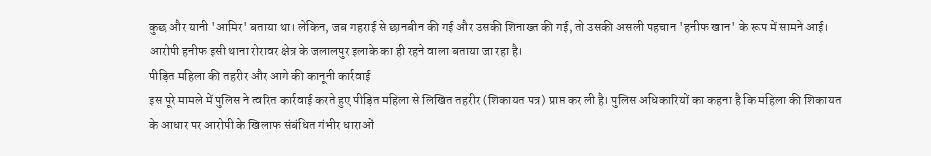कुछ और यानी 'आमिर' बताया था। लेकिन, जब गहराई से छानबीन की गई और उसकी शिनाख्त की गई, तो उसकी असली पहचान 'हनीफ खान' के रूप में सामने आई। आरोपी हनीफ इसी थाना रोरावर क्षेत्र के जलालपुर इलाके का ही रहने वाला बताया जा रहा है।
पीड़ित महिला की तहरीर और आगे की कानूनी कार्रवाई
इस पूरे मामले में पुलिस ने त्वरित कार्रवाई करते हुए पीड़ित महिला से लिखित तहरीर (शिकायत पत्र) प्राप्त कर ली है। पुलिस अधिकारियों का कहना है कि महिला की शिकायत के आधार पर आरोपी के खिलाफ संबंधित गंभीर धाराओं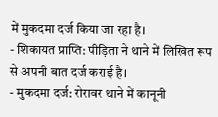में मुकदमा दर्ज किया जा रहा है।
- शिकायत प्राप्ति: पीड़िता ने थाने में लिखित रूप से अपनी बात दर्ज कराई है।
- मुकदमा दर्ज: रोरावर थाने में कानूनी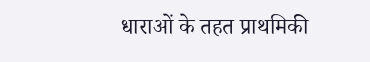धाराओं के तहत प्राथमिकी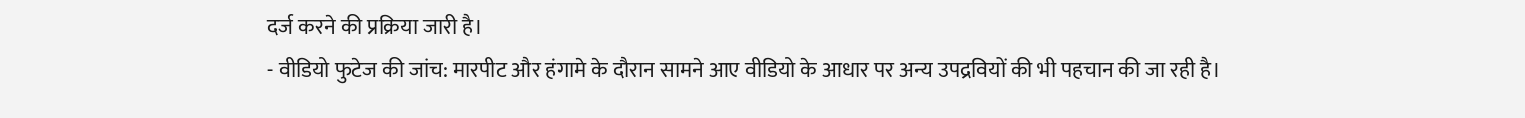दर्ज करने की प्रक्रिया जारी है।
- वीडियो फुटेज की जांच: मारपीट और हंगामे के दौरान सामने आए वीडियो के आधार पर अन्य उपद्रवियों की भी पहचान की जा रही है।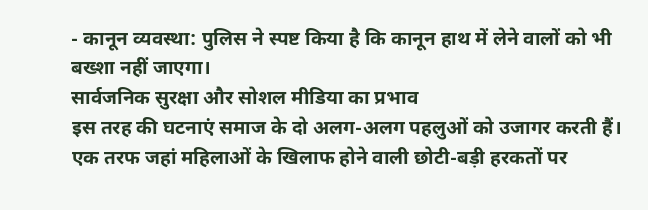- कानून व्यवस्था: पुलिस ने स्पष्ट किया है कि कानून हाथ में लेने वालों को भी बख्शा नहीं जाएगा।
सार्वजनिक सुरक्षा और सोशल मीडिया का प्रभाव
इस तरह की घटनाएं समाज के दो अलग-अलग पहलुओं को उजागर करती हैं। एक तरफ जहां महिलाओं के खिलाफ होने वाली छोटी-बड़ी हरकतों पर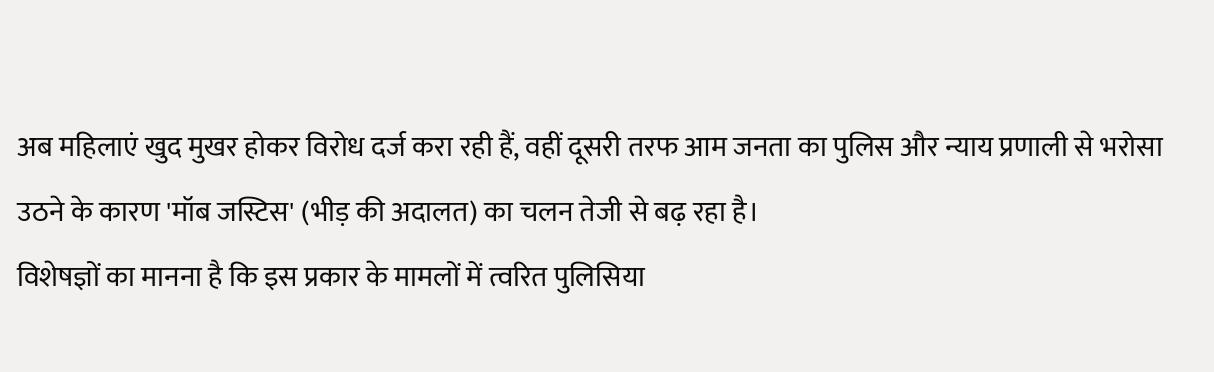अब महिलाएं खुद मुखर होकर विरोध दर्ज करा रही हैं, वहीं दूसरी तरफ आम जनता का पुलिस और न्याय प्रणाली से भरोसा उठने के कारण 'मॉब जस्टिस' (भीड़ की अदालत) का चलन तेजी से बढ़ रहा है।
विशेषज्ञों का मानना है कि इस प्रकार के मामलों में त्वरित पुलिसिया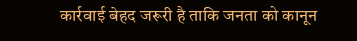कार्रवाई बेहद जरूरी है ताकि जनता को कानून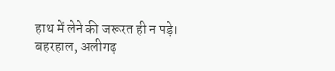हाथ में लेने की जरूरत ही न पड़े। बहरहाल, अलीगढ़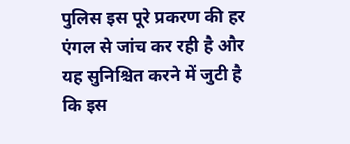पुलिस इस पूरे प्रकरण की हर एंगल से जांच कर रही है और यह सुनिश्चित करने में जुटी है कि इस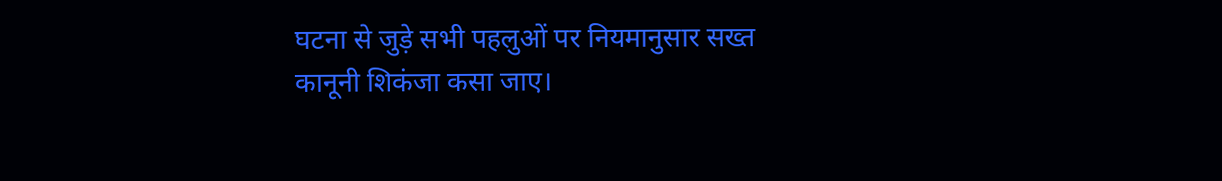घटना से जुड़े सभी पहलुओं पर नियमानुसार सख्त कानूनी शिकंजा कसा जाए।